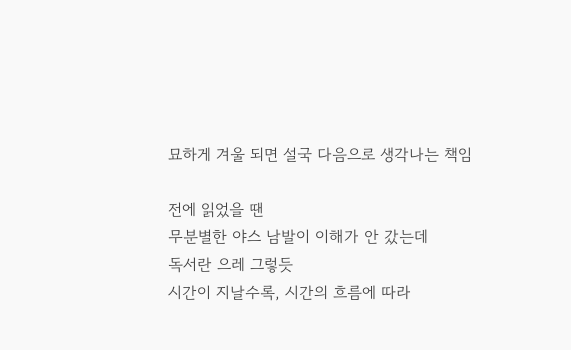묘하게 겨울 되면 설국 다음으로 생각나는 책임

전에 읽었을 땐
무분별한 야스 남발이 이해가 안 갔는데
독서란 으레 그렇듯
시간이 지날수록, 시간의 흐름에 따라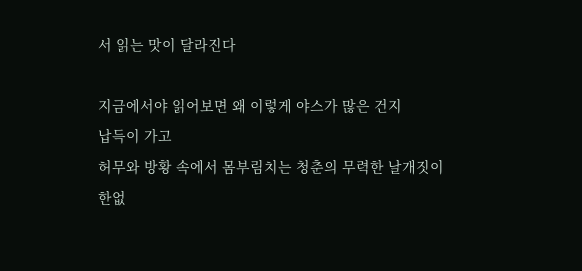서 읽는 맛이 달라진다

지금에서야 읽어보면 왜 이렇게 야스가 많은 건지
납득이 가고
허무와 방황 속에서 몸부림치는 청춘의 무력한 날개짓이
한없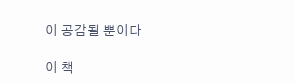이 공감될 뿐이다

이 책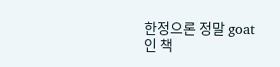한정으론 정말 goat인 책